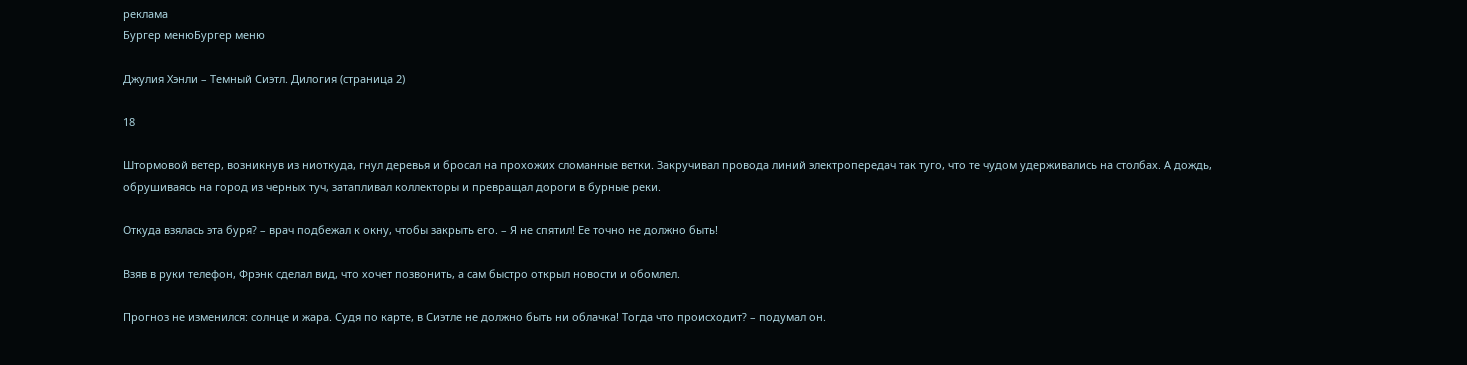реклама
Бургер менюБургер меню

Джулия Хэнли – Темный Сиэтл. Дилогия (страница 2)

18

Штормовой ветер, возникнув из ниоткуда, гнул деревья и бросал на прохожих сломанные ветки. Закручивал провода линий электропередач так туго, что те чудом удерживались на столбах. А дождь, обрушиваясь на город из черных туч, затапливал коллекторы и превращал дороги в бурные реки.

Откуда взялась эта буря? – врач подбежал к окну, чтобы закрыть его. – Я не спятил! Ее точно не должно быть!

Взяв в руки телефон, Фрэнк сделал вид, что хочет позвонить, а сам быстро открыл новости и обомлел.

Прогноз не изменился: солнце и жара. Судя по карте, в Сиэтле не должно быть ни облачка! Тогда что происходит? – подумал он.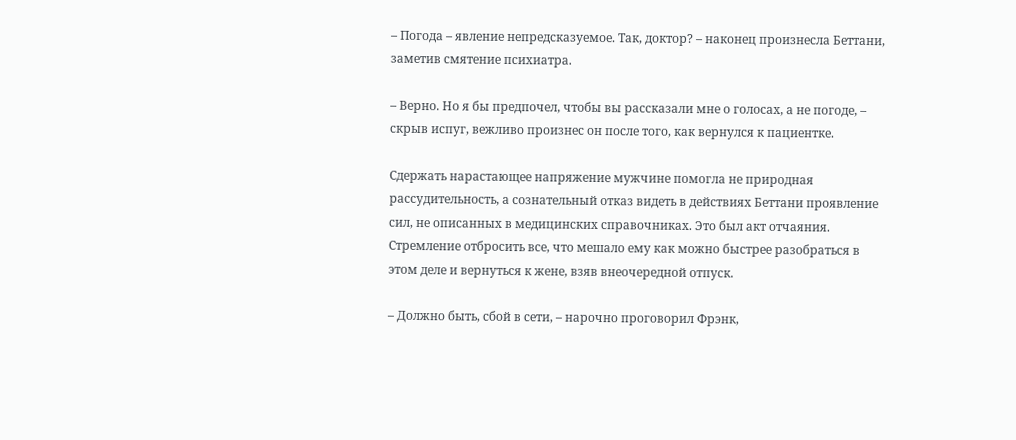– Погода – явление непредсказуемое. Так, доктор? – наконец произнесла Беттани, заметив смятение психиатра.

– Верно. Но я бы предпочел, чтобы вы рассказали мне о голосах, а не погоде, – скрыв испуг, вежливо произнес он после того, как вернулся к пациентке.

Сдержать нарастающее напряжение мужчине помогла не природная рассудительность, а сознательный отказ видеть в действиях Беттани проявление сил, не описанных в медицинских справочниках. Это был акт отчаяния. Стремление отбросить все, что мешало ему как можно быстрее разобраться в этом деле и вернуться к жене, взяв внеочередной отпуск.

– Должно быть, сбой в сети, – нарочно проговорил Фрэнк,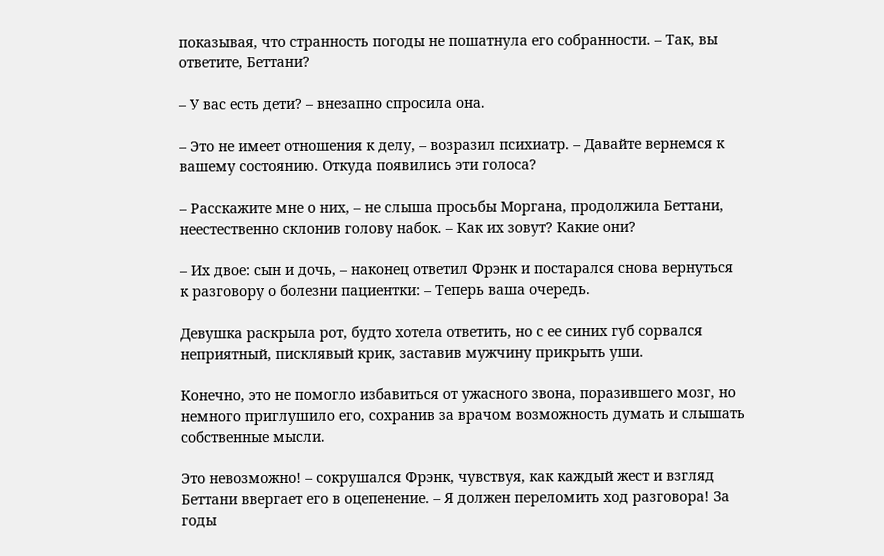показывая, что странность погоды не пошатнула его собранности. – Так, вы ответите, Беттани?

– У вас есть дети? – внезапно спросила она.

– Это не имеет отношения к делу, – возразил психиатр. – Давайте вернемся к вашему состоянию. Откуда появились эти голоса?

– Расскажите мне о них, – не слыша просьбы Моргана, продолжила Беттани, неестественно склонив голову набок. – Как их зовут? Какие они?

– Их двое: сын и дочь, – наконец ответил Фрэнк и постарался снова вернуться к разговору о болезни пациентки: – Теперь ваша очередь.

Девушка раскрыла рот, будто хотела ответить, но с ее синих губ сорвался неприятный, писклявый крик, заставив мужчину прикрыть уши.

Конечно, это не помогло избавиться от ужасного звона, поразившего мозг, но немного приглушило его, сохранив за врачом возможность думать и слышать собственные мысли.

Это невозможно! – сокрушался Фрэнк, чувствуя, как каждый жест и взгляд Беттани ввергает его в оцепенение. – Я должен переломить ход разговора! За годы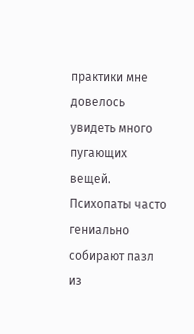практики мне довелось увидеть много пугающих вещей. Психопаты часто гениально собирают пазл из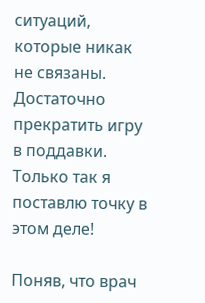ситуаций, которые никак не связаны. Достаточно прекратить игру в поддавки. Только так я поставлю точку в этом деле!

Поняв, что врач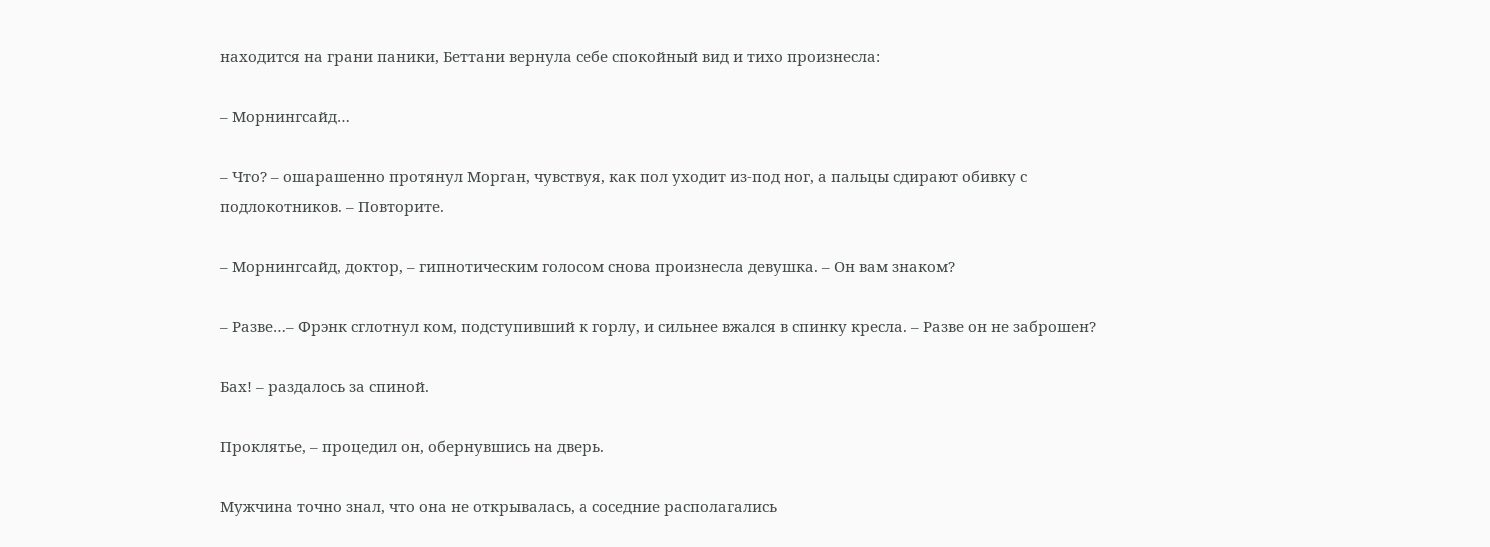находится на грани паники, Беттани вернула себе спокойный вид и тихо произнесла:

– Морнингсайд…

– Что? – ошарашенно протянул Морган, чувствуя, как пол уходит из-под ног, а пальцы сдирают обивку с подлокотников. – Повторите.

– Морнингсайд, доктор, – гипнотическим голосом снова произнесла девушка. – Он вам знаком?

– Разве…– Фрэнк сглотнул ком, подступивший к горлу, и сильнее вжался в спинку кресла. – Разве он не заброшен?

Бах! – раздалось за спиной.

Проклятье, – процедил он, обернувшись на дверь.

Мужчина точно знал, что она не открывалась, а соседние располагались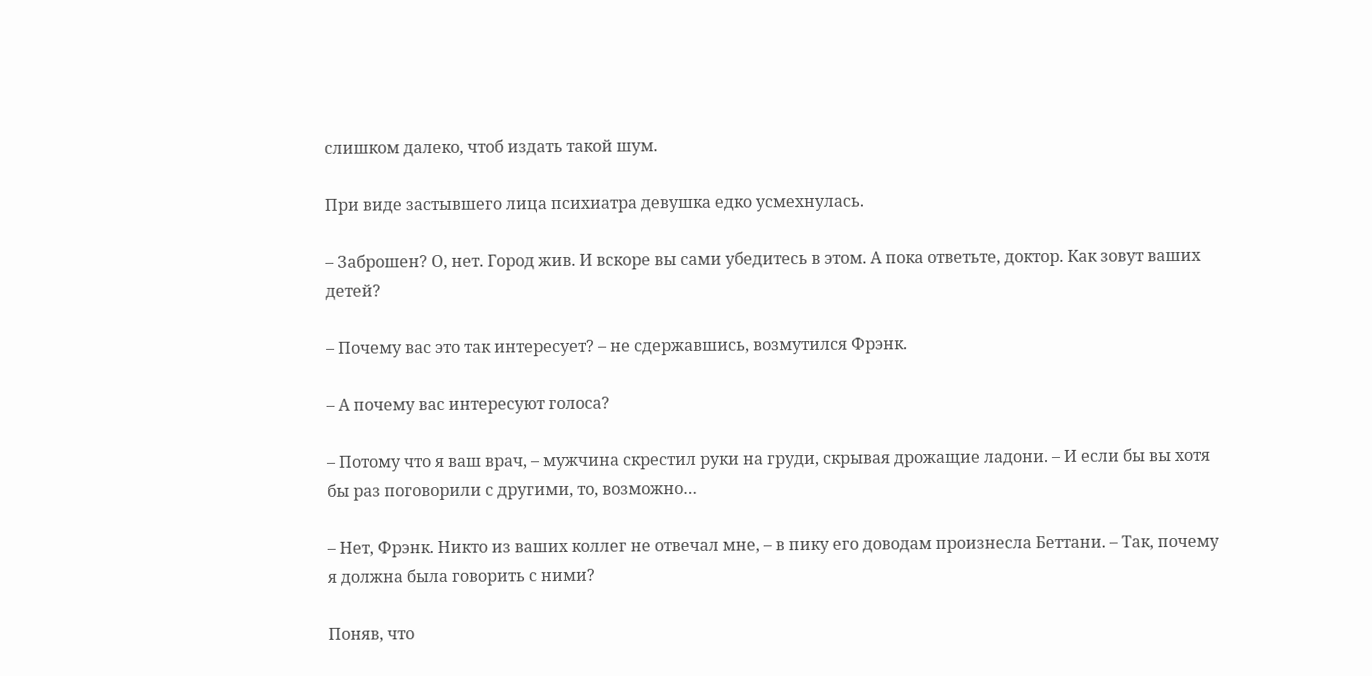слишком далеко, чтоб издать такой шум.

При виде застывшего лица психиатра девушка едко усмехнулась.

– Заброшен? О, нет. Город жив. И вскоре вы сами убедитесь в этом. А пока ответьте, доктор. Как зовут ваших детей?

– Почему вас это так интересует? – не сдержавшись, возмутился Фрэнк.

– А почему вас интересуют голоса?

– Потому что я ваш врач, – мужчина скрестил руки на груди, скрывая дрожащие ладони. – И если бы вы хотя бы раз поговорили с другими, то, возможно…

– Нет, Фрэнк. Никто из ваших коллег не отвечал мне, – в пику его доводам произнесла Беттани. – Так, почему я должна была говорить с ними?

Поняв, что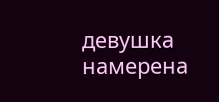девушка намерена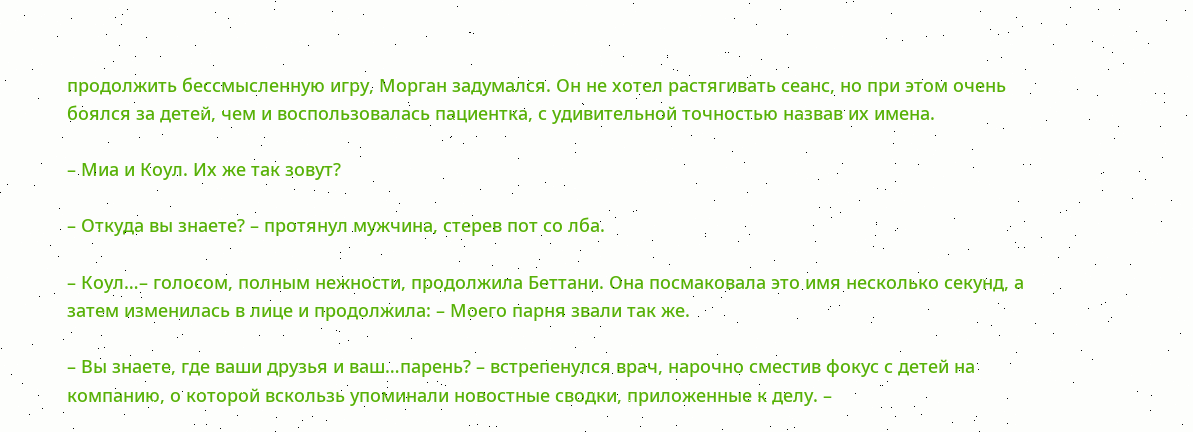продолжить бессмысленную игру, Морган задумался. Он не хотел растягивать сеанс, но при этом очень боялся за детей, чем и воспользовалась пациентка, с удивительной точностью назвав их имена.

– Миа и Коул. Их же так зовут?

– Откуда вы знаете? – протянул мужчина, стерев пот со лба.

– Коул…– голосом, полным нежности, продолжила Беттани. Она посмаковала это имя несколько секунд, а затем изменилась в лице и продолжила: – Моего парня звали так же.

– Вы знаете, где ваши друзья и ваш…парень? – встрепенулся врач, нарочно сместив фокус с детей на компанию, о которой вскользь упоминали новостные сводки, приложенные к делу. –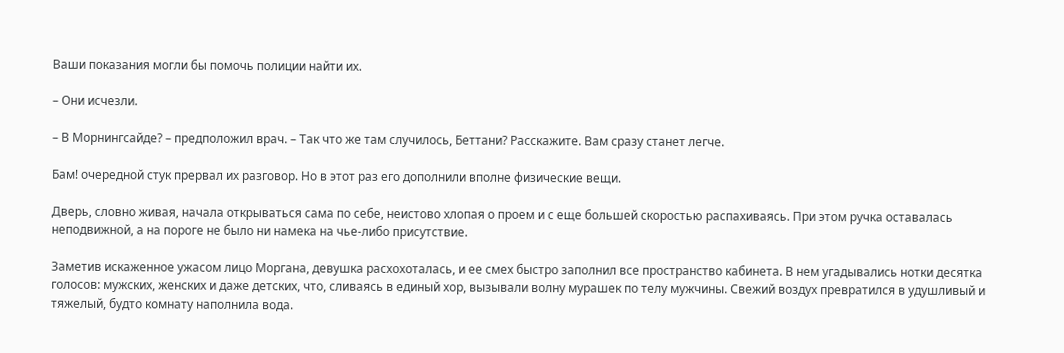Ваши показания могли бы помочь полиции найти их.

– Они исчезли.

– В Морнингсайде? – предположил врач. – Так что же там случилось, Беттани? Расскажите. Вам сразу станет легче.

Бам! очередной стук прервал их разговор. Но в этот раз его дополнили вполне физические вещи.

Дверь, словно живая, начала открываться сама по себе, неистово хлопая о проем и с еще большей скоростью распахиваясь. При этом ручка оставалась неподвижной, а на пороге не было ни намека на чье-либо присутствие.

Заметив искаженное ужасом лицо Моргана, девушка расхохоталась, и ее смех быстро заполнил все пространство кабинета. В нем угадывались нотки десятка голосов: мужских, женских и даже детских, что, сливаясь в единый хор, вызывали волну мурашек по телу мужчины. Свежий воздух превратился в удушливый и тяжелый, будто комнату наполнила вода.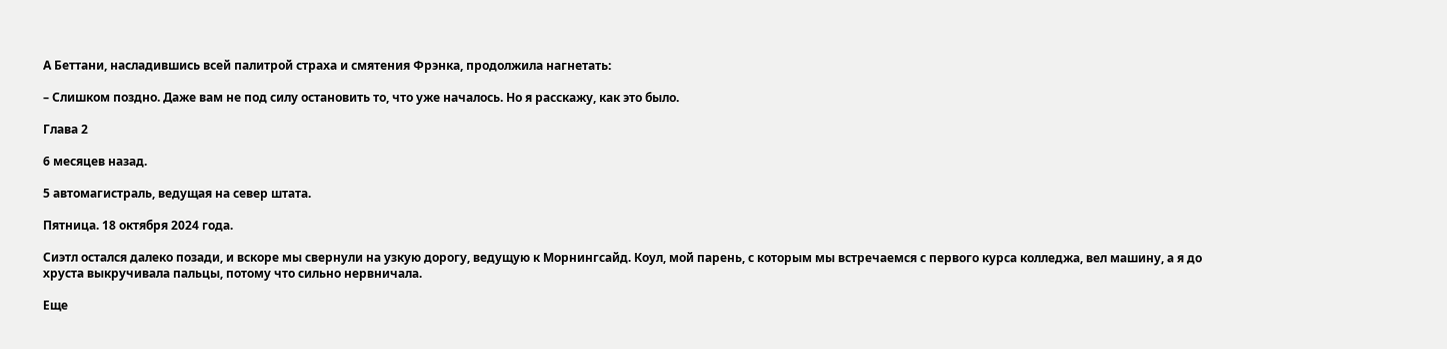А Беттани, насладившись всей палитрой страха и смятения Фрэнка, продолжила нагнетать:

– Слишком поздно. Даже вам не под силу остановить то, что уже началось. Но я расскажу, как это было.

Глава 2

6 месяцев назад.

5 автомагистраль, ведущая на север штата.

Пятница. 18 октября 2024 года.

Сиэтл остался далеко позади, и вскоре мы свернули на узкую дорогу, ведущую к Морнингсайд. Коул, мой парень, с которым мы встречаемся с первого курса колледжа, вел машину, а я до хруста выкручивала пальцы, потому что сильно нервничала.

Еще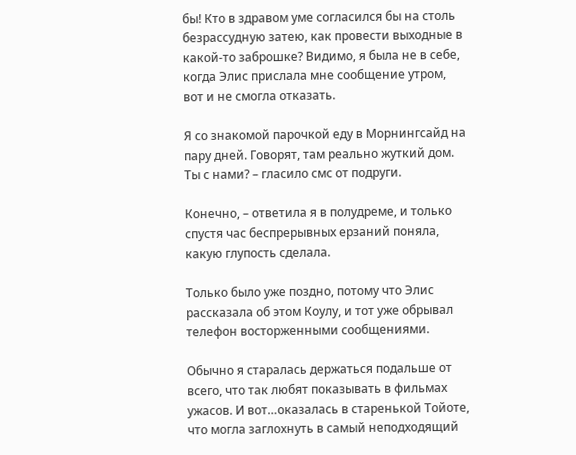бы! Кто в здравом уме согласился бы на столь безрассудную затею, как провести выходные в какой-то заброшке? Видимо, я была не в себе, когда Элис прислала мне сообщение утром, вот и не смогла отказать.

Я со знакомой парочкой еду в Морнингсайд на пару дней. Говорят, там реально жуткий дом. Ты с нами? – гласило смс от подруги.

Конечно, – ответила я в полудреме, и только спустя час беспрерывных ерзаний поняла, какую глупость сделала.

Только было уже поздно, потому что Элис рассказала об этом Коулу, и тот уже обрывал телефон восторженными сообщениями.

Обычно я старалась держаться подальше от всего, что так любят показывать в фильмах ужасов. И вот…оказалась в старенькой Тойоте, что могла заглохнуть в самый неподходящий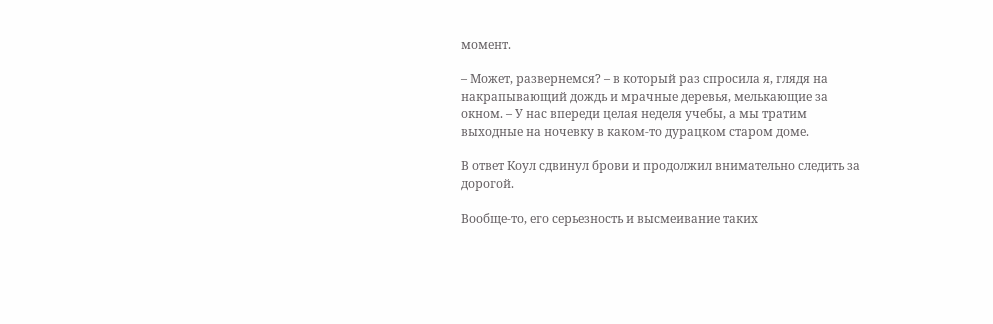момент.

– Может, развернемся? – в который раз спросила я, глядя на накрапывающий дождь и мрачные деревья, мелькающие за окном. – У нас впереди целая неделя учебы, а мы тратим выходные на ночевку в каком-то дурацком старом доме.

В ответ Коул сдвинул брови и продолжил внимательно следить за дорогой.

Вообще-то, его серьезность и высмеивание таких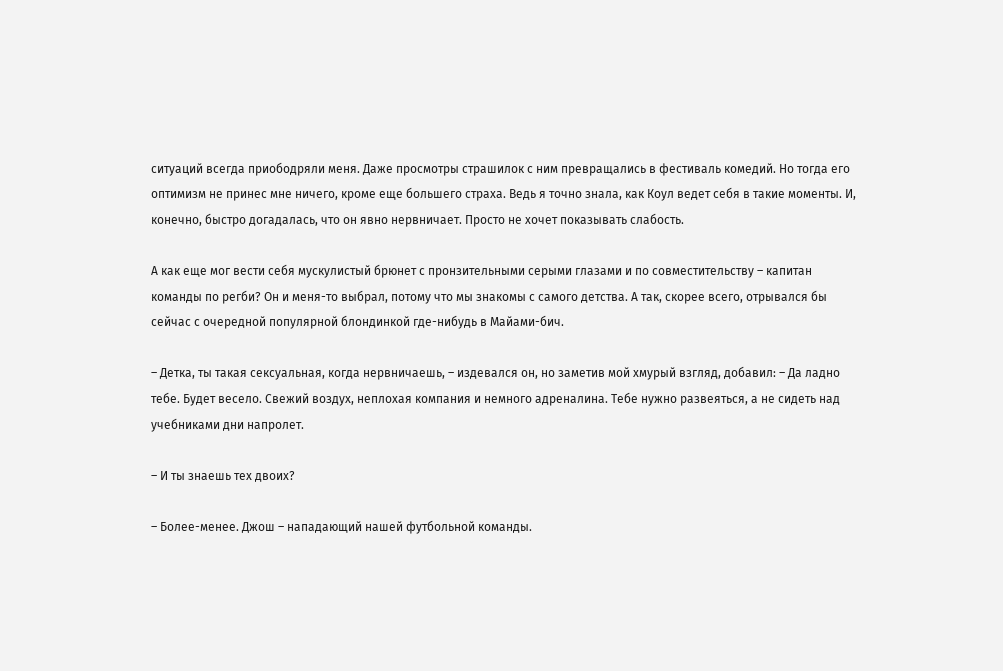ситуаций всегда приободряли меня. Даже просмотры страшилок с ним превращались в фестиваль комедий. Но тогда его оптимизм не принес мне ничего, кроме еще большего страха. Ведь я точно знала, как Коул ведет себя в такие моменты. И, конечно, быстро догадалась, что он явно нервничает. Просто не хочет показывать слабость.

А как еще мог вести себя мускулистый брюнет с пронзительными серыми глазами и по совместительству – капитан команды по регби? Он и меня-то выбрал, потому что мы знакомы с самого детства. А так, скорее всего, отрывался бы сейчас с очередной популярной блондинкой где-нибудь в Майами-бич.

– Детка, ты такая сексуальная, когда нервничаешь, – издевался он, но заметив мой хмурый взгляд, добавил: – Да ладно тебе. Будет весело. Свежий воздух, неплохая компания и немного адреналина. Тебе нужно развеяться, а не сидеть над учебниками дни напролет.

– И ты знаешь тех двоих?

– Более-менее. Джош – нападающий нашей футбольной команды.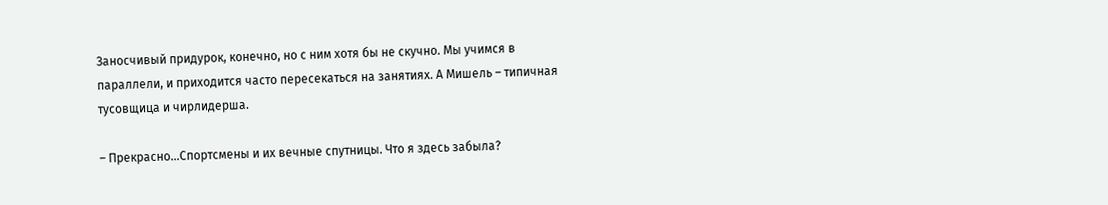Заносчивый придурок, конечно, но с ним хотя бы не скучно. Мы учимся в параллели, и приходится часто пересекаться на занятиях. А Мишель – типичная тусовщица и чирлидерша.

– Прекрасно…Спортсмены и их вечные спутницы. Что я здесь забыла?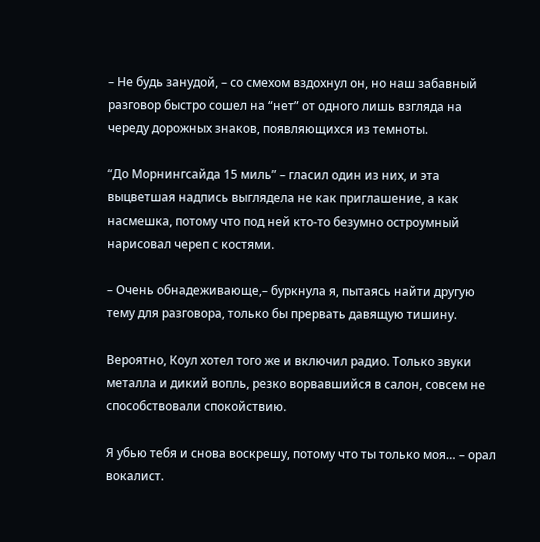– Не будь занудой, – со смехом вздохнул он, но наш забавный разговор быстро сошел на “нет” от одного лишь взгляда на череду дорожных знаков, появляющихся из темноты.

“До Морнингсайда 15 миль” – гласил один из них, и эта выцветшая надпись выглядела не как приглашение, а как насмешка, потому что под ней кто-то безумно остроумный нарисовал череп с костями.

– Очень обнадеживающе,– буркнула я, пытаясь найти другую тему для разговора, только бы прервать давящую тишину.

Вероятно, Коул хотел того же и включил радио. Только звуки металла и дикий вопль, резко ворвавшийся в салон, совсем не способствовали спокойствию.

Я убью тебя и снова воскрешу, потому что ты только моя… – орал вокалист.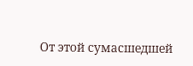От этой сумасшедшей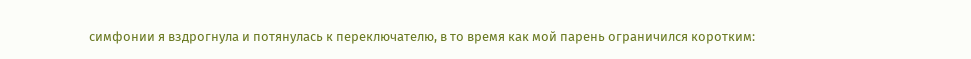симфонии я вздрогнула и потянулась к переключателю, в то время как мой парень ограничился коротким: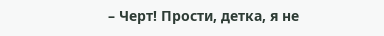– Черт! Прости, детка, я не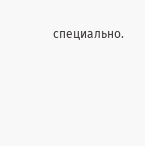специально.